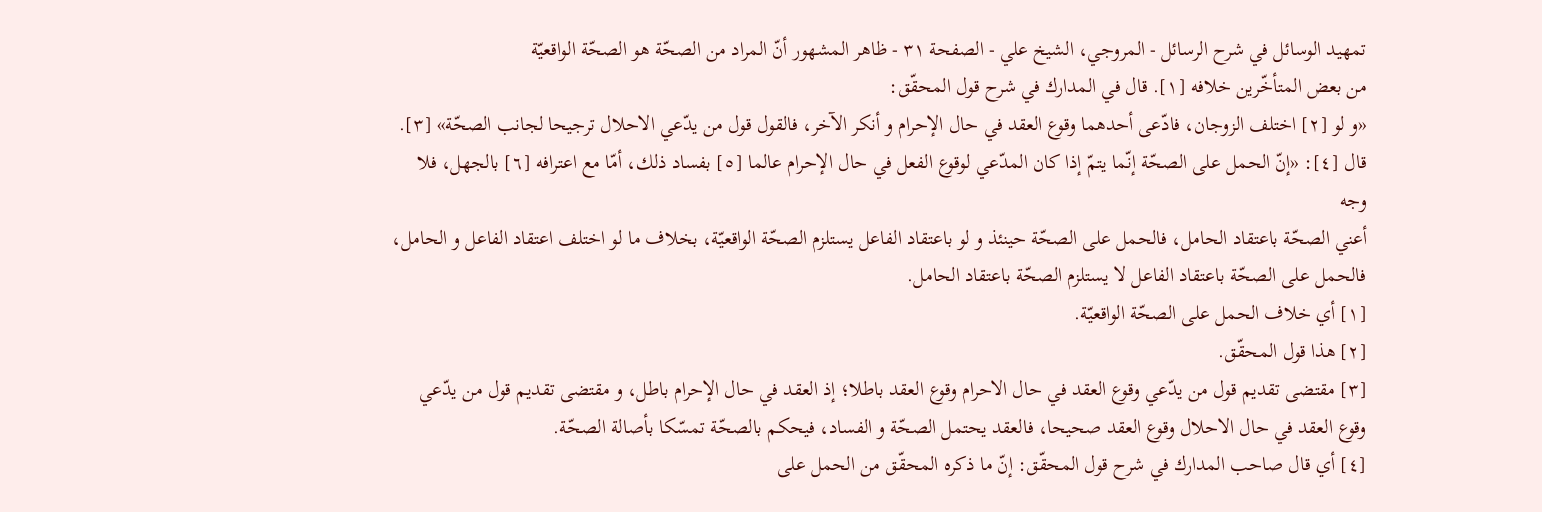تمهيد الوسائل في شرح الرسائل - المروجي، الشيخ علي - الصفحة ٣١ - ظاهر المشهور أنّ المراد من الصحّة هو الصحّة الواقعيّة
من بعض المتأخّرين خلافه [١]. قال في المدارك في شرح قول المحقّق:
«و لو [٢] اختلف الزوجان، فادّعى أحدهما وقوع العقد في حال الإحرام و أنكر الآخر، فالقول قول من يدّعي الاحلال ترجيحا لجانب الصحّة» [٣].
قال [٤]: «إنّ الحمل على الصحّة إنّما يتمّ إذا كان المدّعي لوقوع الفعل في حال الإحرام عالما [٥] بفساد ذلك، أمّا مع اعترافه [٦] بالجهل، فلا وجه
أعني الصحّة باعتقاد الحامل، فالحمل على الصحّة حينئذ و لو باعتقاد الفاعل يستلزم الصحّة الواقعيّة، بخلاف ما لو اختلف اعتقاد الفاعل و الحامل، فالحمل على الصحّة باعتقاد الفاعل لا يستلزم الصحّة باعتقاد الحامل.
[١] أي خلاف الحمل على الصحّة الواقعيّة.
[٢] هذا قول المحقّق.
[٣] مقتضى تقديم قول من يدّعي وقوع العقد في حال الاحرام وقوع العقد باطلا؛ إذ العقد في حال الإحرام باطل، و مقتضى تقديم قول من يدّعي وقوع العقد في حال الاحلال وقوع العقد صحيحا، فالعقد يحتمل الصحّة و الفساد، فيحكم بالصحّة تمسّكا بأصالة الصحّة.
[٤] أي قال صاحب المدارك في شرح قول المحقّق: إنّ ما ذكره المحقّق من الحمل على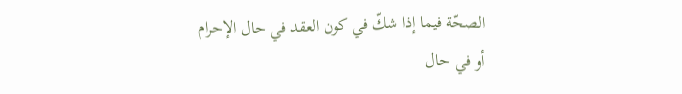الصحّة فيما إذا شكّ في كون العقد في حال الإحرام أو في حال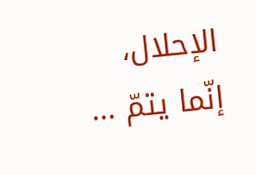الإحلال، إنّما يتمّ ...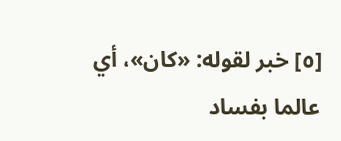[٥] خبر لقوله: «كان»، أي عالما بفساد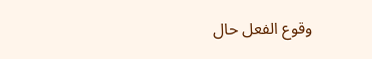وقوع الفعل حال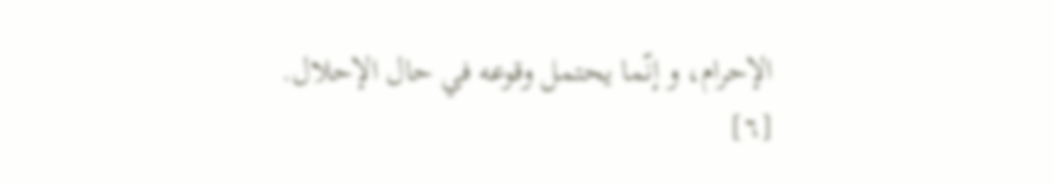الإحرام، و إنّما يحتمل وقوعه في حال الإحلال.
[٦]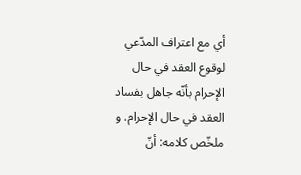أي مع اعتراف المدّعي لوقوع العقد في حال الإحرام بأنّه جاهل بفساد العقد في حال الإحرام. و ملخّص كلامه: أنّ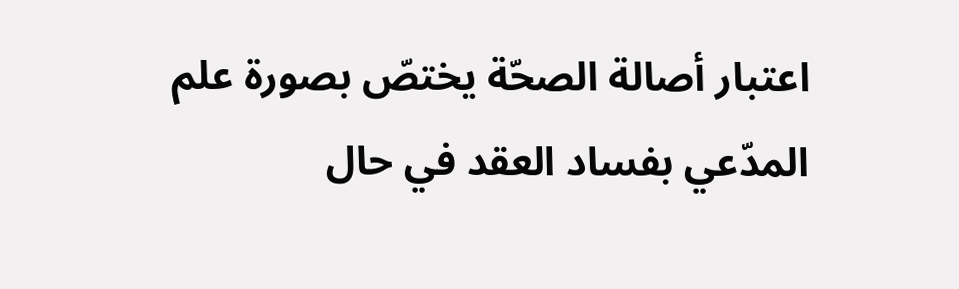اعتبار أصالة الصحّة يختصّ بصورة علم المدّعي بفساد العقد في حال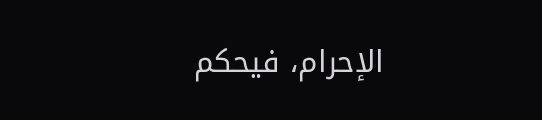الإحرام، فيحكم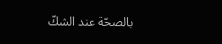بالصحّة عند الشكّ